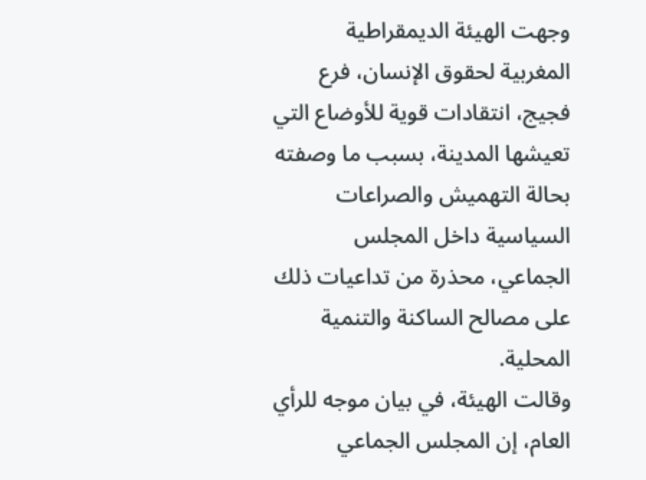وجهت الهيئة الديمقراطية المغربية لحقوق الإنسان، فرع فجيج، انتقادات قوية للأوضاع التي تعيشها المدينة، بسبب ما وصفته بحالة التهميش والصراعات السياسية داخل المجلس الجماعي، محذرة من تداعيات ذلك على مصالح الساكنة والتنمية المحلية.
وقالت الهيئة، في بيان موجه للرأي العام، إن المجلس الجماعي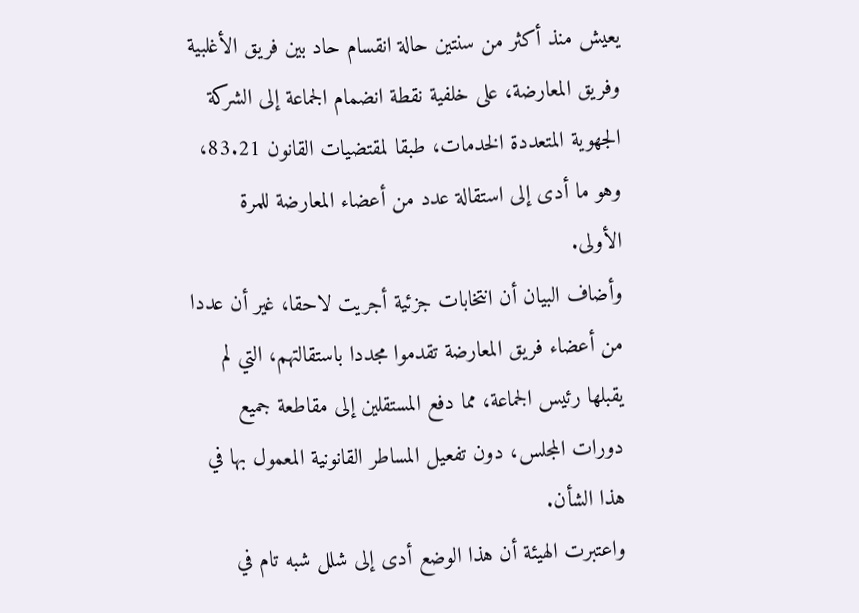يعيش منذ أكثر من سنتين حالة انقسام حاد بين فريق الأغلبية وفريق المعارضة، على خلفية نقطة انضمام الجماعة إلى الشركة الجهوية المتعددة الخدمات، طبقا لمقتضيات القانون 83.21، وهو ما أدى إلى استقالة عدد من أعضاء المعارضة للمرة الأولى.
وأضاف البيان أن انتخابات جزئية أجريت لاحقا، غير أن عددا من أعضاء فريق المعارضة تقدموا مجددا باستقالتهم، التي لم يقبلها رئيس الجماعة، مما دفع المستقلين إلى مقاطعة جميع دورات المجلس، دون تفعيل المساطر القانونية المعمول بها في هذا الشأن.
واعتبرت الهيئة أن هذا الوضع أدى إلى شلل شبه تام في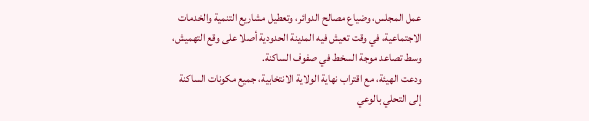عمل المجلس، وضياع مصالح الدوائر، وتعطيل مشاريع التنمية والخدمات الاجتماعية، في وقت تعيش فيه المدينة الحدودية أصلا على وقع التهميش، وسط تصاعد موجة السخط في صفوف الساكنة.
ودعت الهيئة، مع اقتراب نهاية الولاية الانتخابية، جميع مكونات الساكنة إلى التحلي بالوعي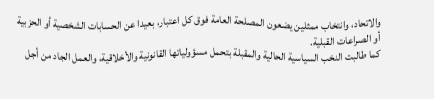والاتحاد، وانتخاب ممثلين يضعون المصلحة العامة فوق كل اعتبار، بعيدا عن الحسابات الشخصية أو الحزبية أو الصراعات القبلية.
كما طالبت النخب السياسية الحالية والمقبلة بتحمل مسؤولياتها القانونية والأخلاقية، والعمل الجاد من أجل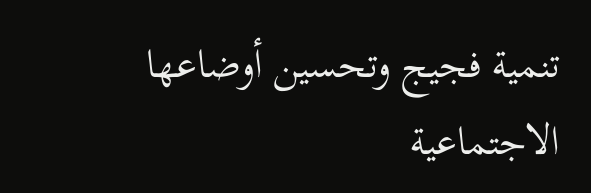تنمية فجيج وتحسين أوضاعها الاجتماعية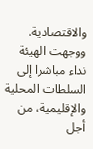والاقتصادية.
ووجهت الهيئة نداء مباشرا إلى السلطات المحلية والإقليمية، من أجل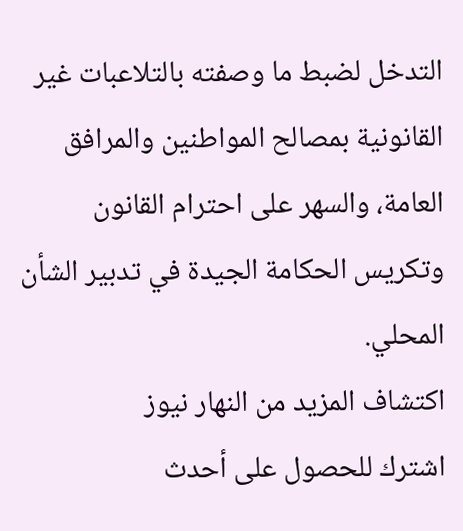التدخل لضبط ما وصفته بالتلاعبات غير القانونية بمصالح المواطنين والمرافق العامة، والسهر على احترام القانون وتكريس الحكامة الجيدة في تدبير الشأن المحلي.
اكتشاف المزيد من النهار نيوز
اشترك للحصول على أحدث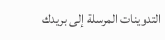التدوينات المرسلة إلى بريدك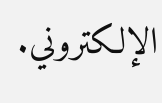الإلكتروني.